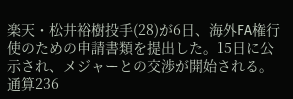楽天・松井裕樹投手(28)が6日、海外FA権行使のための申請書類を提出した。15日に公示され、メジャーとの交渉が開始される。通算236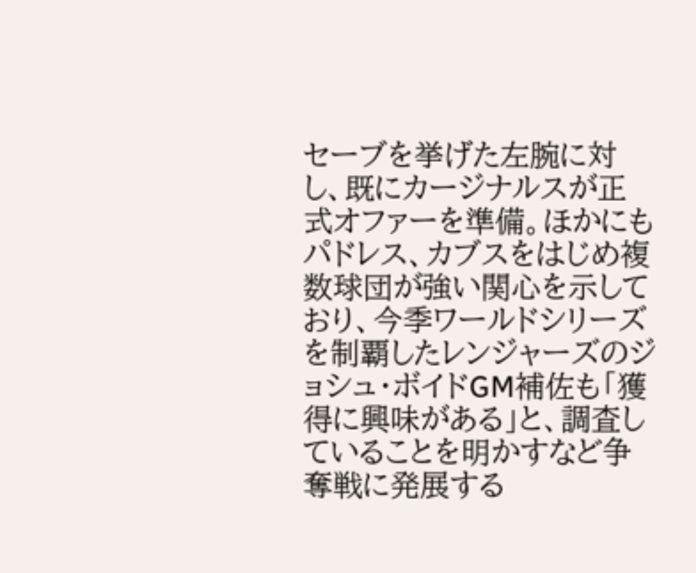セーブを挙げた左腕に対し、既にカージナルスが正式オファーを準備。ほかにもパドレス、カブスをはじめ複数球団が強い関心を示しており、今季ワールドシリーズを制覇したレンジャーズのジョシュ・ボイドGM補佐も「獲得に興味がある」と、調査していることを明かすなど争奪戦に発展する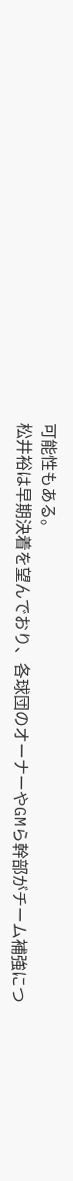可能性もある。
松井裕は早期決着を望んでおり、各球団のオーナーやGMら幹部がチーム補強につ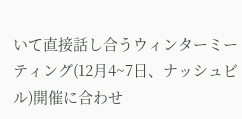いて直接話し合うウィンターミーティング(12月4~7日、ナッシュビル)開催に合わせ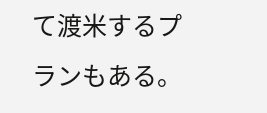て渡米するプランもある。